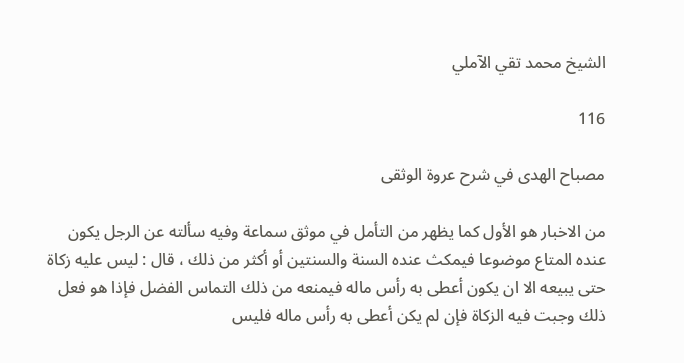الشيخ محمد تقي الآملي

116

مصباح الهدى في شرح عروة الوثقى

من الاخبار هو الأول كما يظهر من التأمل في موثق سماعة وفيه سألته عن الرجل يكون عنده المتاع موضوعا فيمكث عنده السنة والسنتين أو أكثر من ذلك ، قال : ليس عليه زكاة حتى يبيعه الا ان يكون أعطى به رأس ماله فيمنعه من ذلك التماس الفضل فإذا هو فعل ذلك وجبت فيه الزكاة فإن لم يكن أعطى به رأس ماله فليس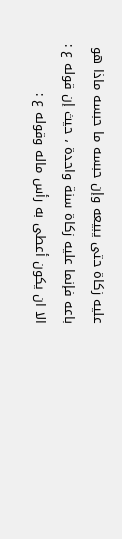عليه زكاة حتى يبيعه وإن حبسه ما حبسه ماذا هو باعه فإنما عليه زكاة سنة واحدة ، حيث إن قوله ع : الا ان يكون أعطى به رأس ماله وقوله ع :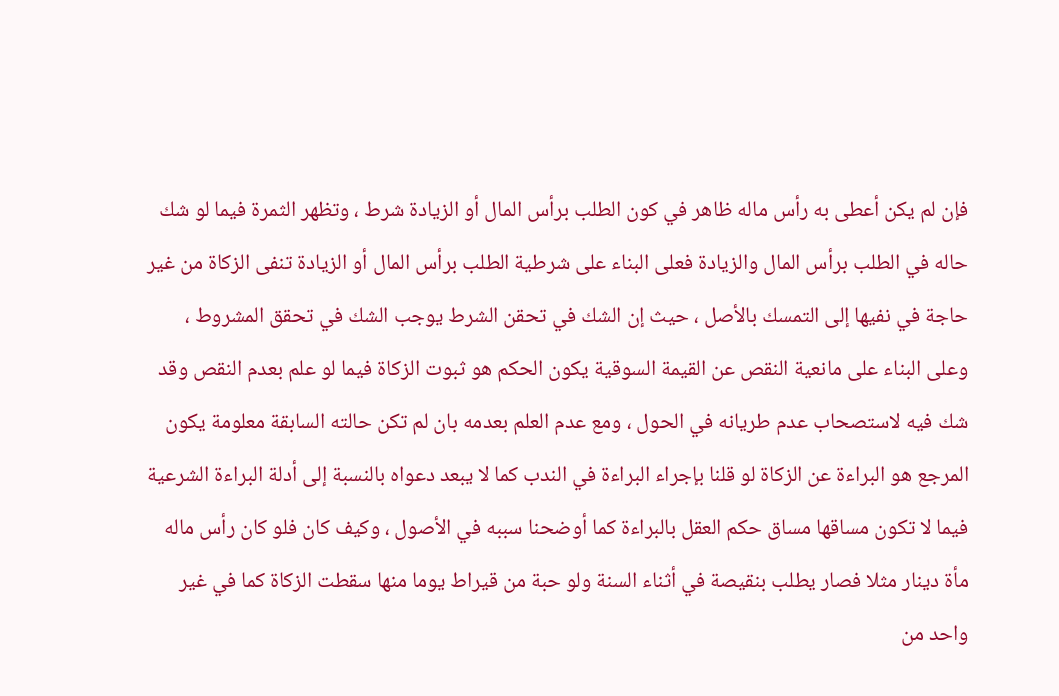فإن لم يكن أعطى به رأس ماله ظاهر في كون الطلب برأس المال أو الزيادة شرط ، وتظهر الثمرة فيما لو شك حاله في الطلب برأس المال والزيادة فعلى البناء على شرطية الطلب برأس المال أو الزيادة تنفى الزكاة من غير حاجة في نفيها إلى التمسك بالأصل ، حيث إن الشك في تحقن الشرط يوجب الشك في تحقق المشروط ، وعلى البناء على مانعية النقص عن القيمة السوقية يكون الحكم هو ثبوت الزكاة فيما لو علم بعدم النقص وقد شك فيه لاستصحاب عدم طريانه في الحول ، ومع عدم العلم بعدمه بان لم تكن حالته السابقة معلومة يكون المرجع هو البراءة عن الزكاة لو قلنا بإجراء البراءة في الندب كما لا يبعد دعواه بالنسبة إلى أدلة البراءة الشرعية فيما لا تكون مساقها مساق حكم العقل بالبراءة كما أوضحنا سببه في الأصول ، وكيف كان فلو كان رأس ماله مأة دينار مثلا فصار يطلب بنقيصة في أثناء السنة ولو حبة من قيراط يوما منها سقطت الزكاة كما في غير واحد من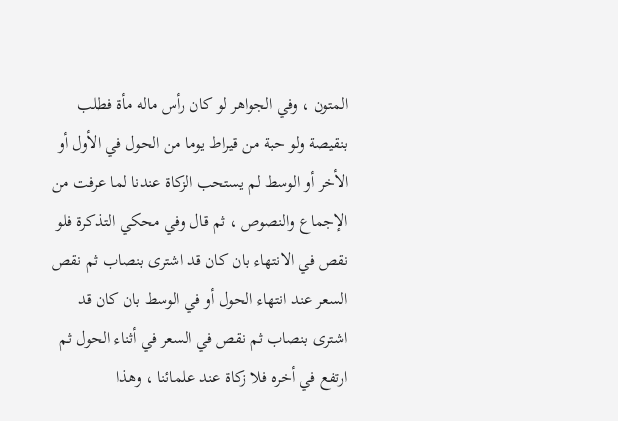المتون ، وفي الجواهر لو كان رأس ماله مأة فطلب بنقيصة ولو حبة من قيراط يوما من الحول في الأول أو الأخر أو الوسط لم يستحب الزكاة عندنا لما عرفت من الإجماع والنصوص ، ثم قال وفي محكي التذكرة فلو نقص في الانتهاء بان كان قد اشترى بنصاب ثم نقص السعر عند انتهاء الحول أو في الوسط بان كان قد اشترى بنصاب ثم نقص في السعر في أثناء الحول ثم ارتفع في أخره فلا زكاة عند علمائنا ، وهذا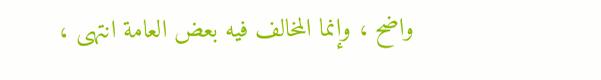واضح ، وإنما المخالف فيه بعض العامة انتهى ،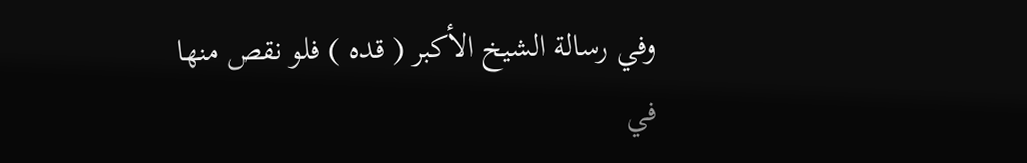وفي رسالة الشيخ الأكبر ( قده ) فلو نقص منها في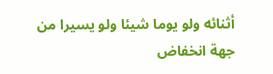أثنائه ولو يوما شيئا ولو يسيرا من جهة انخفاض